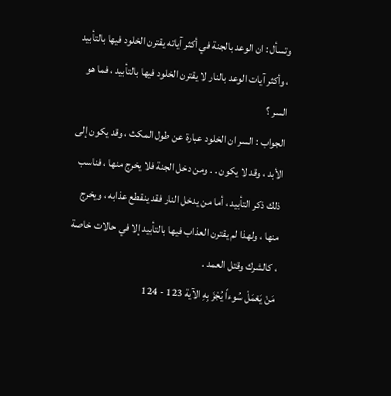وتسأل : ان الوعد بالجنة في أكثر آياته يقترن الخلود فيها بالتأبيد ، وأكثر آيات الوعد بالنار لا يقترن الخلود فيها بالتأبيد ، فما هو السر ؟
الجواب : السر ان الخلود عبارة عن طول المكث ، وقد يكون إلى الأبد ، وقد لا يكون . . ومن دخل الجنة فلا يخرج منها ، فناسب ذلك ذكر التأبيد ، أما من يدخل النار فقد ينقطع عذابه ، ويخرج منها ، ولهذا لم يقترن العذاب فيها بالتأبيد إلا في حالات خاصة ، كالشرك وقتل العمد .
مَنْ يَعْمَلْ سُوءاً يُجْزَ بِهِ الآية 123 - 124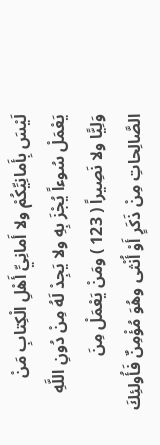لَيْسَ بِأَمانِيِّكُمْ ولا أَمانِيِّ أَهْلِ الْكِتابِ مَنْ يَعْمَلْ سُوءاً يُجْزَ بِهِ ولا يَجِدْ لَهُ مِنْ دُونِ اللَّهِ وَلِيًّا ولا نَصِيراً ( 123 ) ومَنْ يَعْمَلْ مِنَ الصَّالِحاتِ مِنْ ذَكَرٍ أَوْ أُنْثى وهُوَ مُؤْمِنٌ فَأُولئِكَ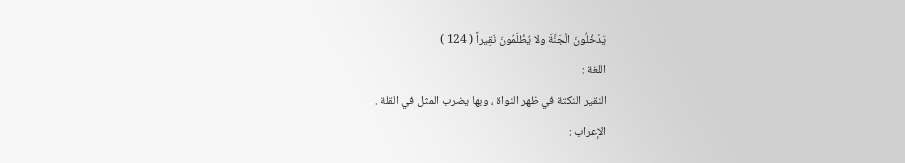يَدْخُلُونَ الْجَنَّةَ ولا يُظْلَمُونَ نَقِيراً ( 124 )
اللغة :
النقير النكتة في ظهر النواة ، وبها يضرب المثل في القلة .
الإعراب :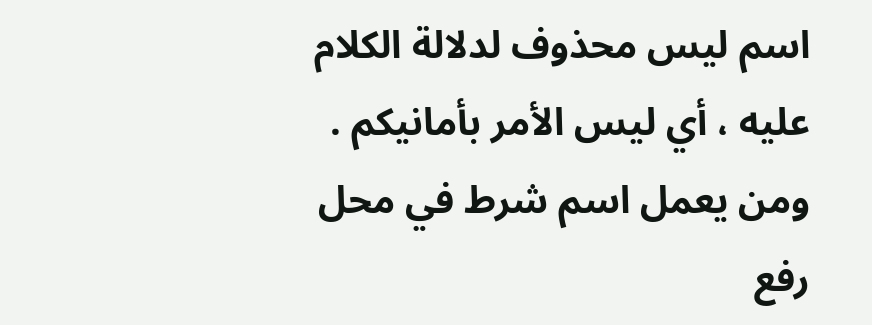اسم ليس محذوف لدلالة الكلام عليه ، أي ليس الأمر بأمانيكم . ومن يعمل اسم شرط في محل رفع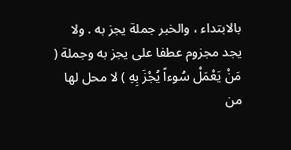بالابتداء ، والخبر جملة يجز به . ولا يجد مجزوم عطفا على يجز به وجملة ( مَنْ يَعْمَلْ سُوءاً يُجْزَ بِهِ ) لا محل لها من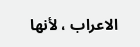الاعراب ، لأنها